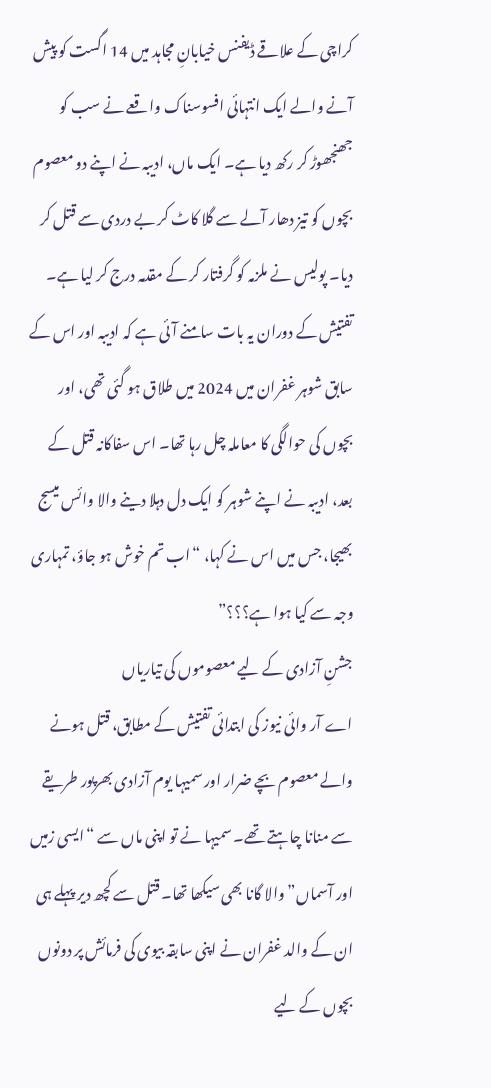کراچی کے علاقے ڈیفنس خیابانِ مجاہد میں 14 اگست کو پیش آنے والے ایک انتہائی افسوسناک واقعے نے سب کو جھنجھوڑ کر رکھ دیا ہے۔ ایک ماں، ادیبہ نے اپنے دو معصوم بچوں کو تیز دھار آلے سے گلا کاٹ کر بے دردی سے قتل کر دیا۔ پولیس نے ملزمہ کو گرفتار کر کے مقدمہ درج کر لیا ہے۔
تفتیش کے دوران یہ بات سامنے آئی ہے کہ ادیبہ اور اس کے سابق شوہر غفران میں 2024 میں طلاق ہو گئی تھی، اور بچوں کی حوالگی کا معاملہ چل رہا تھا۔ اس سفاکانہ قتل کے بعد، ادیبہ نے اپنے شوہر کو ایک دل دہلا دینے والا وائس میسج بھیجا، جس میں اس نے کہا، “اب تم خوش ہو جاؤ، تمہاری وجہ سے کیا ہوا ہے؟؟؟”
جشنِ آزادی کے لیے معصوموں کی تیاریاں
اے آر وائی نیوز کی ابتدائی تفتیش کے مطابق، قتل ہونے والے معصوم بچے ضرار اور سمیہا یوم آزادی بھرپور طریقے سے منانا چاہتے تھے۔ سمیہا نے تو اپنی ماں سے “ایسی زمیں اور آسماں” والا گانا بھی سیکھا تھا۔ قتل سے کچھ دیر پہلے ہی ان کے والد غفران نے اپنی سابقہ بیوی کی فرمائش پر دونوں بچوں کے لیے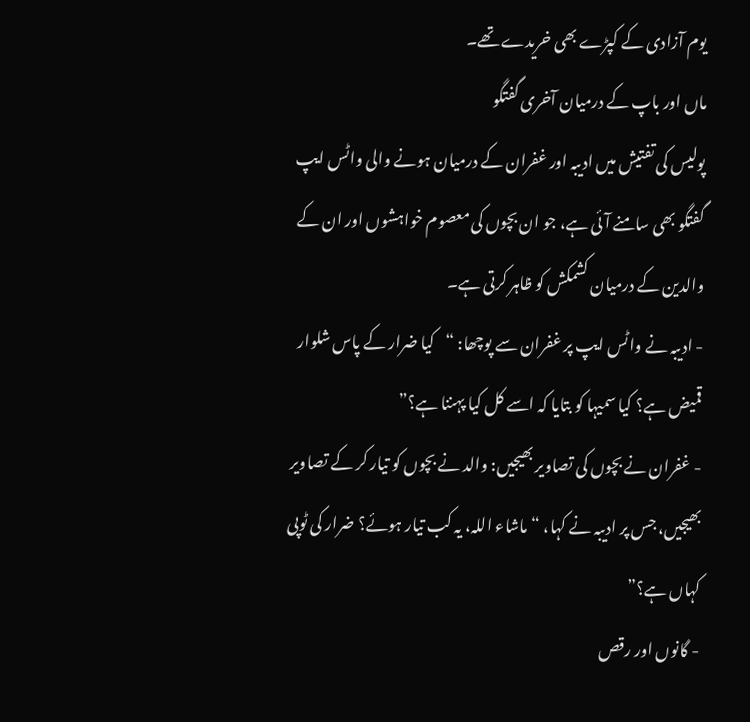یوم آزادی کے کپڑے بھی خریدے تھے۔
ماں اور باپ کے درمیان آخری گفتگو
پولیس کی تفتیش میں ادیبہ اور غفران کے درمیان ہونے والی واٹس ایپ گفتگو بھی سامنے آئی ہے، جو ان بچوں کی معصوم خواہشوں اور ان کے والدین کے درمیان کشمکش کو ظاہر کرتی ہے۔
- ادیبہ نے واٹس ایپ پر غفران سے پوچھا: “کیا ضرار کے پاس شلوار قمیض ہے؟ کیا سمیہا کو بتایا کہ اسے کل کیا پہننا ہے؟”
- غفران نے بچوں کی تصاویر بھیجیں: والد نے بچوں کو تیار کر کے تصاویر بھیجیں، جس پر ادیبہ نے کہا، “ماشاء اللہ، یہ کب تیار ہوئے؟ ضرار کی ٹوپی کہاں ہے؟”
- گانوں اور رقص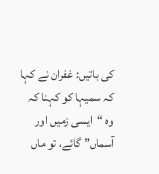کی باتیں: غفران نے کہا کہ سمیہا کو کہنا کہ وہ “ایسی زمیں اور آسماں” گائے، تو ماں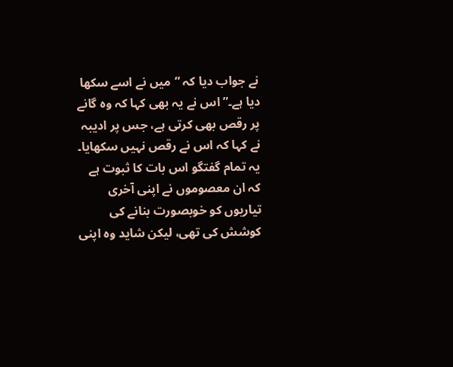نے جواب دیا کہ “میں نے اسے سکھا دیا ہے۔” اس نے یہ بھی کہا کہ وہ گانے پر رقص بھی کرتی ہے، جس پر ادیبہ نے کہا کہ اس نے رقص نہیں سکھایا۔
یہ تمام گفتگو اس بات کا ثبوت ہے کہ ان معصوموں نے اپنی آخری تیاریوں کو خوبصورت بنانے کی کوشش کی تھی، لیکن شاید وہ اپنی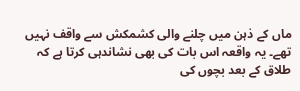ماں کے ذہن میں چلنے والی کشمکش سے واقف نہیں تھے۔ یہ واقعہ اس بات کی بھی نشاندہی کرتا ہے کہ طلاق کے بعد بچوں کی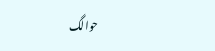حوالگ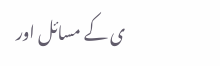ی کے مسائل اور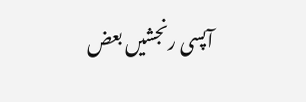آپسی رنجشیں بعض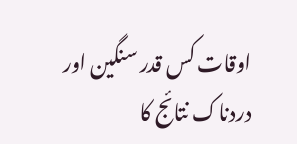اوقات کس قدر سنگین اور دردناک نتائج کا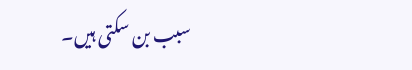سبب بن سکتی ہیں۔